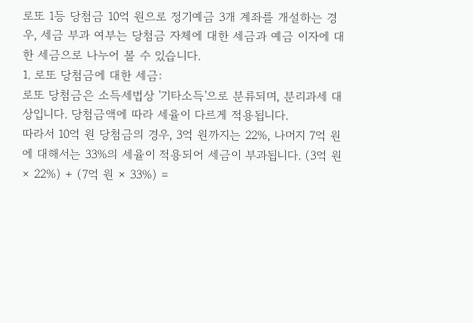로또 1등 당첨금 10억 원으로 정기예금 3개 계좌를 개설하는 경우, 세금 부과 여부는 당첨금 자체에 대한 세금과 예금 이자에 대한 세금으로 나누어 볼 수 있습니다.
1. 로또 당첨금에 대한 세금:
로또 당첨금은 소득세법상 '기타소득'으로 분류되며, 분리과세 대상입니다. 당첨금액에 따라 세율이 다르게 적용됩니다.
따라서 10억 원 당첨금의 경우, 3억 원까지는 22%, 나머지 7억 원에 대해서는 33%의 세율이 적용되어 세금이 부과됩니다. (3억 원 × 22%) + (7억 원 × 33%) =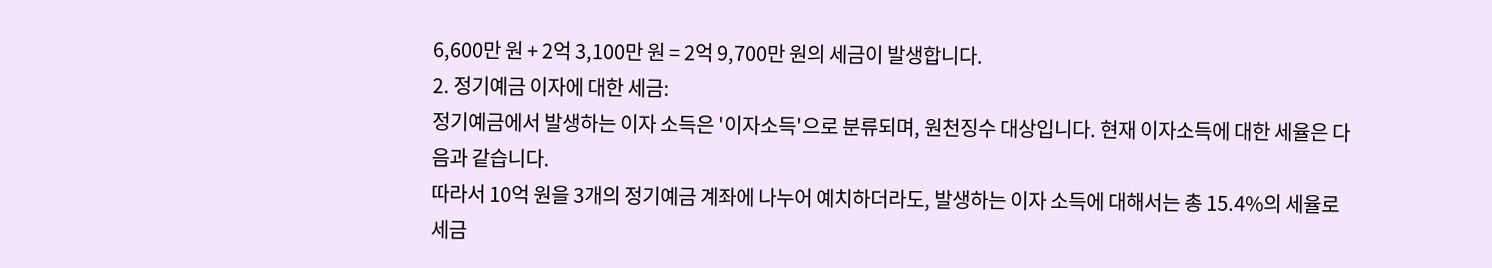6,600만 원 + 2억 3,100만 원 = 2억 9,700만 원의 세금이 발생합니다.
2. 정기예금 이자에 대한 세금:
정기예금에서 발생하는 이자 소득은 '이자소득'으로 분류되며, 원천징수 대상입니다. 현재 이자소득에 대한 세율은 다음과 같습니다.
따라서 10억 원을 3개의 정기예금 계좌에 나누어 예치하더라도, 발생하는 이자 소득에 대해서는 총 15.4%의 세율로 세금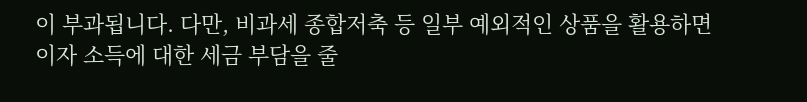이 부과됩니다. 다만, 비과세 종합저축 등 일부 예외적인 상품을 활용하면 이자 소득에 대한 세금 부담을 줄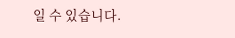일 수 있습니다.